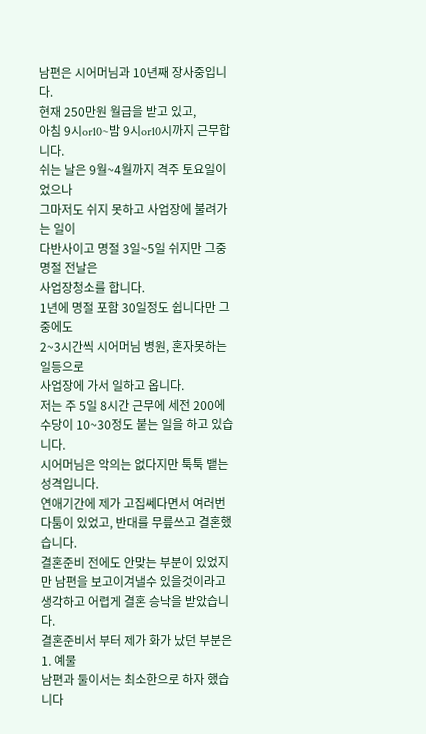남편은 시어머님과 10년째 장사중입니다.
현재 250만원 월급을 받고 있고,
아침 9시or10~밤 9시or10시까지 근무합니다.
쉬는 날은 9월~4월까지 격주 토요일이었으나
그마저도 쉬지 못하고 사업장에 불려가는 일이
다반사이고 명절 3일~5일 쉬지만 그중 명절 전날은
사업장청소를 합니다.
1년에 명절 포함 30일정도 쉽니다만 그중에도
2~3시간씩 시어머님 병원, 혼자못하는일등으로
사업장에 가서 일하고 옵니다.
저는 주 5일 8시간 근무에 세전 200에 수당이 10~30정도 붙는 일을 하고 있습니다.
시어머님은 악의는 없다지만 툭툭 뱉는 성격입니다.
연애기간에 제가 고집쎄다면서 여러번 다툼이 있었고, 반대를 무릎쓰고 결혼했습니다.
결혼준비 전에도 안맞는 부분이 있었지만 남편을 보고이겨낼수 있을것이라고 생각하고 어렵게 결혼 승낙을 받았습니다.
결혼준비서 부터 제가 화가 났던 부분은
1. 예물
남편과 둘이서는 최소한으로 하자 했습니다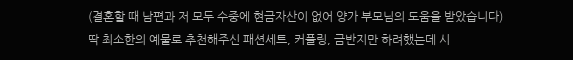(결혼할 때 남편과 저 모두 수중에 현금자산이 없어 양가 부모님의 도움을 받았습니다)
딱 최소한의 예물로 추천해주신 패션세트, 커플링, 금반지만 하려했는데 시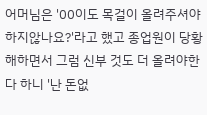어머님은 '00이도 목걸이 올려주셔야하지않나요?'라고 했고 종업원이 당황해하면서 그럼 신부 것도 더 올려야한다 하니 '난 돈없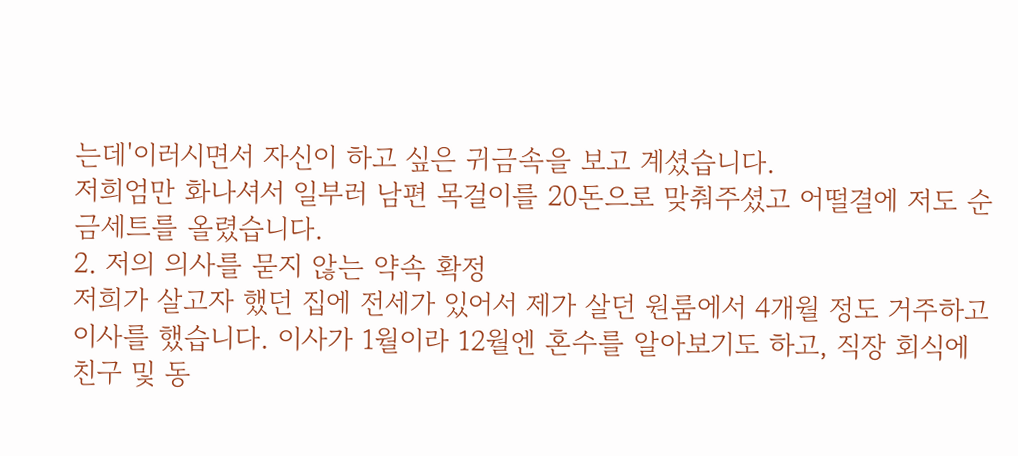는데'이러시면서 자신이 하고 싶은 귀금속을 보고 계셨습니다.
저희엄만 화나셔서 일부러 남편 목걸이를 20돈으로 맞춰주셨고 어떨결에 저도 순금세트를 올렸습니다.
2. 저의 의사를 묻지 않는 약속 확정
저희가 살고자 했던 집에 전세가 있어서 제가 살던 원룸에서 4개월 정도 거주하고 이사를 했습니다. 이사가 1월이라 12월엔 혼수를 알아보기도 하고, 직장 회식에 친구 및 동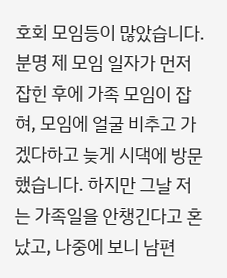호회 모임등이 많았습니다. 분명 제 모임 일자가 먼저 잡힌 후에 가족 모임이 잡혀, 모임에 얼굴 비추고 가겠다하고 늦게 시댁에 방문했습니다. 하지만 그날 저는 가족일을 안챙긴다고 혼났고, 나중에 보니 남편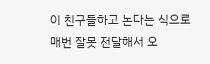이 친구들하고 논다는 식으로 매번 잘못 전달해서 오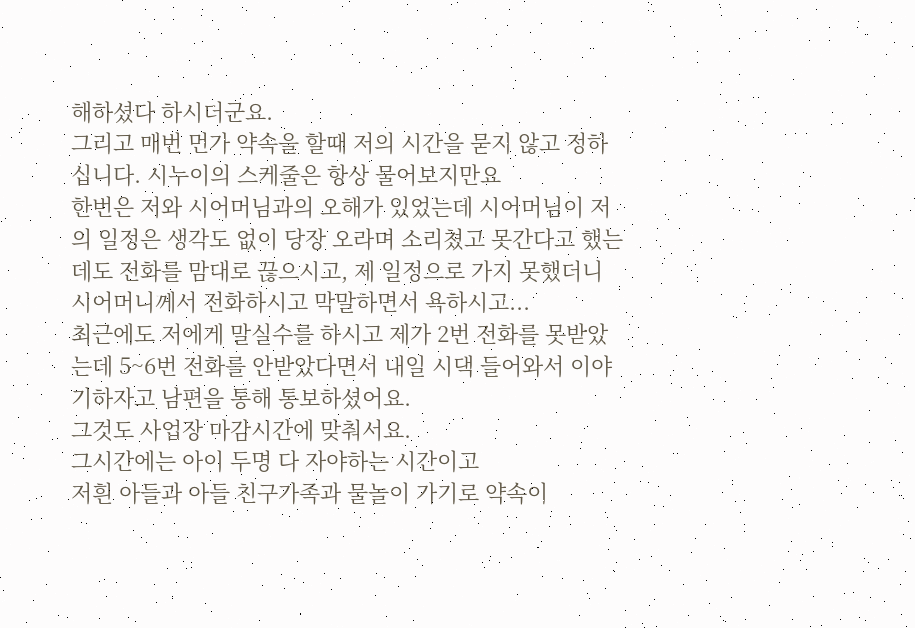해하셨다 하시더군요.
그리고 매번 먼가 약속을 할때 저의 시간을 묻지 않고 정하십니다. 시누이의 스케줄은 항상 물어보지만요
한번은 저와 시어머님과의 오해가 있었는데 시어머님이 저의 일정은 생각도 없이 당장 오라며 소리쳤고 못간다고 했는데도 전화를 맘대로 끊으시고, 제 일정으로 가지 못했더니 시어머니께서 전화하시고 막말하면서 욕하시고...
최근에도 저에게 말실수를 하시고 제가 2번 전화를 못받았는데 5~6번 전화를 안받았다면서 내일 시댁 들어와서 이야기하자고 남편을 통해 통보하셨어요.
그것도 사업장 마감시간에 맞춰서요.
그시간에는 아이 두명 다 자야하는 시간이고
저흰 아들과 아들 친구가족과 물놀이 가기로 약속이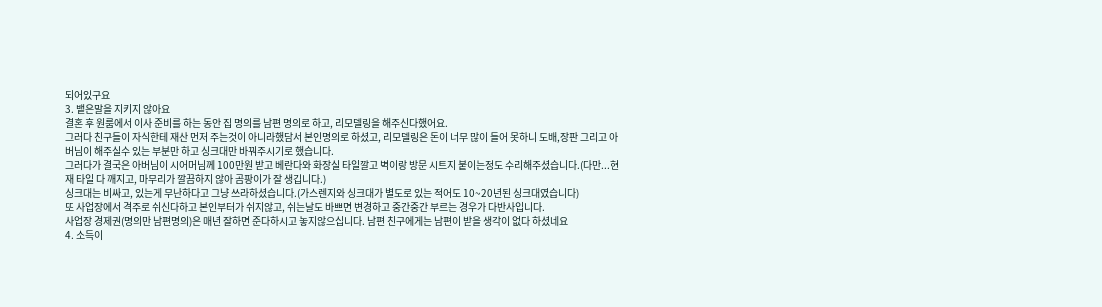되어있구요
3. 뱉은말을 지키지 않아요
결혼 후 원룸에서 이사 준비를 하는 동안 집 명의를 남편 명의로 하고, 리모델링을 해주신다했어요.
그러다 친구들이 자식한테 재산 먼저 주는것이 아니라했담서 본인명의로 하셨고, 리모델링은 돈이 너무 많이 들어 못하니 도배,장판 그리고 아버님이 해주실수 있는 부분만 하고 싱크대만 바꿔주시기로 했습니다.
그러다가 결국은 아버님이 시어머님께 100만원 받고 베란다와 화장실 타일깔고 벽이랑 방문 시트지 붙이는정도 수리해주셨습니다.(다만...현재 타일 다 깨지고, 마무리가 깔끔하지 않아 곰팡이가 잘 생깁니다.)
싱크대는 비싸고, 있는게 무난하다고 그냥 쓰라하셨습니다.(가스렌지와 싱크대가 별도로 있는 적어도 10~20년된 싱크대였습니다)
또 사업장에서 격주로 쉬신다하고 본인부터가 쉬지않고, 쉬는날도 바쁘면 변경하고 중간중간 부르는 경우가 다반사입니다.
사업장 경제권(명의만 남편명의)은 매년 잘하면 준다하시고 놓지않으십니다. 남편 친구에게는 남편이 받을 생각이 없다 하셨네요
4. 소득이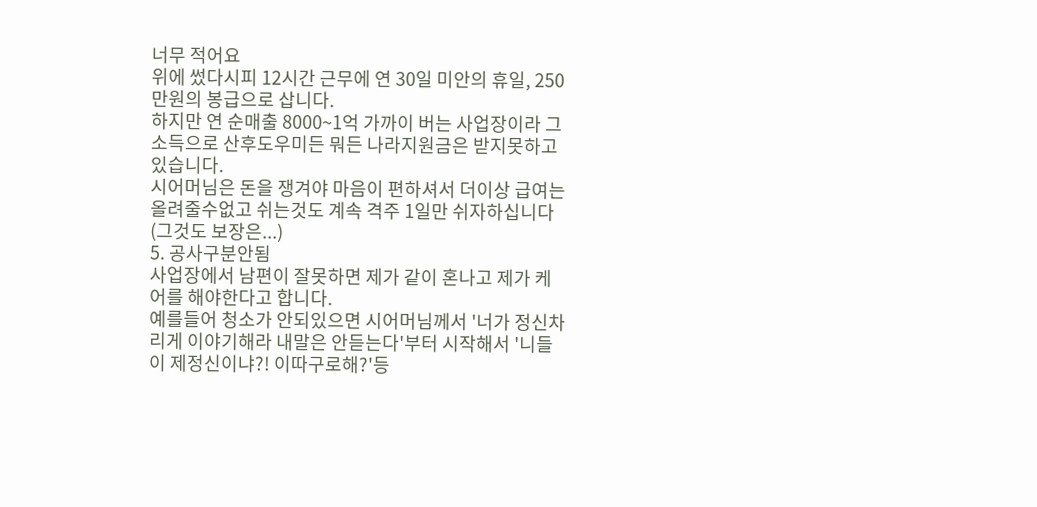너무 적어요
위에 썼다시피 12시간 근무에 연 30일 미안의 휴일, 250만원의 봉급으로 삽니다.
하지만 연 순매출 8000~1억 가까이 버는 사업장이라 그 소득으로 산후도우미든 뭐든 나라지원금은 받지못하고 있습니다.
시어머님은 돈을 쟁겨야 마음이 편하셔서 더이상 급여는 올려줄수없고 쉬는것도 계속 격주 1일만 쉬자하십니다(그것도 보장은...)
5. 공사구분안됨
사업장에서 남편이 잘못하면 제가 같이 혼나고 제가 케어를 해야한다고 합니다.
예를들어 청소가 안되있으면 시어머님께서 '너가 정신차리게 이야기해라 내말은 안듣는다'부터 시작해서 '니들이 제정신이냐?! 이따구로해?'등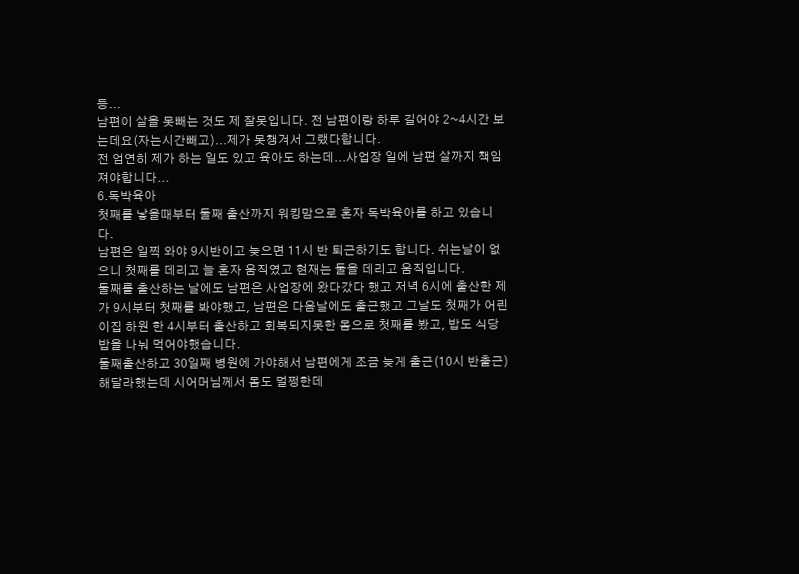등...
남편이 살을 못빼는 것도 제 잘못입니다. 전 남편이랑 하루 길어야 2~4시간 보는데요(자는시간빼고)...제가 못챙겨서 그랬다합니다.
전 엄연히 제가 하는 일도 있고 육아도 하는데...사업장 일에 남편 살까지 책임져야합니다...
6.독박육아
첫째를 낳을때부터 둘째 출산까지 워킹맘으로 혼자 독박육아를 하고 있습니다.
남편은 일찍 와야 9시반이고 늦으면 11시 반 퇴근하기도 합니다. 쉬는날이 없으니 첫째를 데리고 늘 혼자 움직였고 현재는 둘을 데리고 움직입니다.
둘째를 출산하는 날에도 남편은 사업장에 왔다갔다 했고 저녁 6시에 출산한 제가 9시부터 첫째를 봐야했고, 남편은 다음날에도 출근했고 그날도 첫째가 어린이집 하원 한 4시부터 출산하고 회복되지못한 몸으로 첫째를 봤고, 밥도 식당밥을 나눠 먹어야했습니다.
둘째출산하고 30일째 병원에 가야해서 남편에게 조금 늦게 출근(10시 반출근)해달라했는데 시어머님께서 몸도 멀쩡한데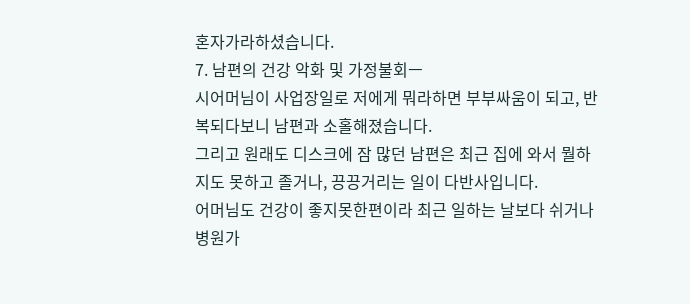혼자가라하셨습니다.
7. 남편의 건강 악화 및 가정불회ㅡ
시어머님이 사업장일로 저에게 뭐라하면 부부싸움이 되고, 반복되다보니 남편과 소홀해졌습니다.
그리고 원래도 디스크에 잠 많던 남편은 최근 집에 와서 뭘하지도 못하고 졸거나, 끙끙거리는 일이 다반사입니다.
어머님도 건강이 좋지못한편이라 최근 일하는 날보다 쉬거나 병원가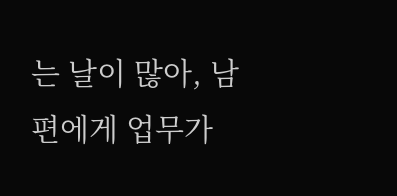는 날이 많아, 남편에게 업무가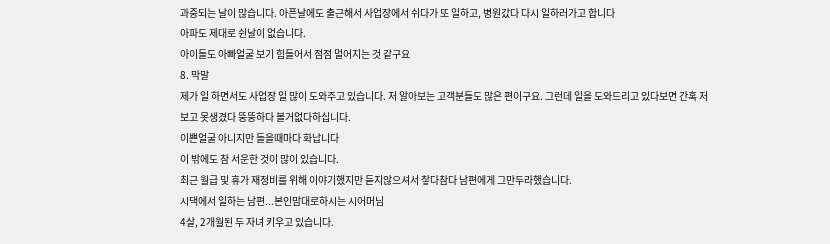과중되는 날이 많습니다. 아픈날에도 출근해서 사업장에서 쉬다가 또 일하고, 병원갔다 다시 일하러가고 합니다
아파도 제대로 쉰날이 없습니다.
아이들도 아빠얼굴 보기 힘들어서 점점 멀어지는 것 같구요
8. 막말
제가 일 하면서도 사업장 일 많이 도와주고 있습니다. 저 알아보는 고객분들도 많은 편이구요. 그런데 일을 도와드리고 있다보면 간혹 저보고 못생겼다 뚱뚱하다 볼거없다하십니다.
이쁜얼굴 아니지만 들을때마다 화납니다
이 밖에도 참 서운한 것이 많이 있습니다.
최근 월급 및 휴가 재정비를 위해 이야기했지만 듣지않으셔서 챃다참다 남편에게 그만두라했습니다.
시댁에서 일하는 남편...본인맘대로하시는 시어머님
4살, 2개월된 두 자녀 키우고 있습니다.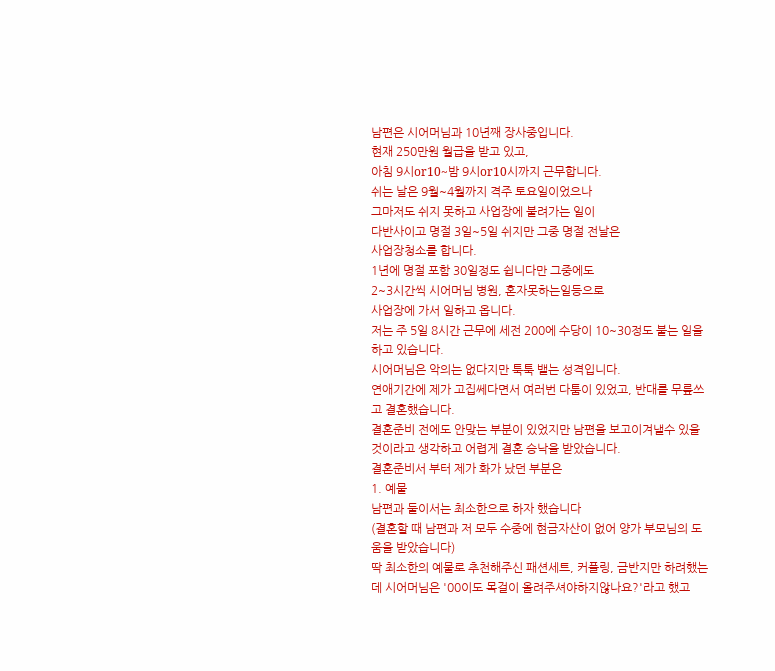남편은 시어머님과 10년째 장사중입니다.
현재 250만원 월급을 받고 있고,
아침 9시or10~밤 9시or10시까지 근무합니다.
쉬는 날은 9월~4월까지 격주 토요일이었으나
그마저도 쉬지 못하고 사업장에 불려가는 일이
다반사이고 명절 3일~5일 쉬지만 그중 명절 전날은
사업장청소를 합니다.
1년에 명절 포함 30일정도 쉽니다만 그중에도
2~3시간씩 시어머님 병원, 혼자못하는일등으로
사업장에 가서 일하고 옵니다.
저는 주 5일 8시간 근무에 세전 200에 수당이 10~30정도 붙는 일을 하고 있습니다.
시어머님은 악의는 없다지만 툭툭 뱉는 성격입니다.
연애기간에 제가 고집쎄다면서 여러번 다툼이 있었고, 반대를 무릎쓰고 결혼했습니다.
결혼준비 전에도 안맞는 부분이 있었지만 남편을 보고이겨낼수 있을것이라고 생각하고 어렵게 결혼 승낙을 받았습니다.
결혼준비서 부터 제가 화가 났던 부분은
1. 예물
남편과 둘이서는 최소한으로 하자 했습니다
(결혼할 때 남편과 저 모두 수중에 현금자산이 없어 양가 부모님의 도움을 받았습니다)
딱 최소한의 예물로 추천해주신 패션세트, 커플링, 금반지만 하려했는데 시어머님은 '00이도 목걸이 올려주셔야하지않나요?'라고 했고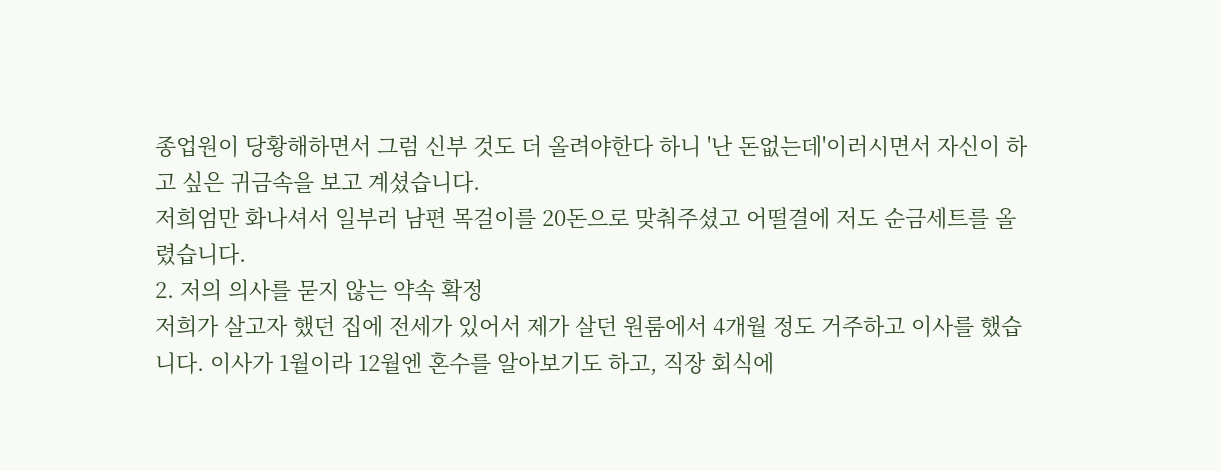종업원이 당황해하면서 그럼 신부 것도 더 올려야한다 하니 '난 돈없는데'이러시면서 자신이 하고 싶은 귀금속을 보고 계셨습니다.
저희엄만 화나셔서 일부러 남편 목걸이를 20돈으로 맞춰주셨고 어떨결에 저도 순금세트를 올렸습니다.
2. 저의 의사를 묻지 않는 약속 확정
저희가 살고자 했던 집에 전세가 있어서 제가 살던 원룸에서 4개월 정도 거주하고 이사를 했습니다. 이사가 1월이라 12월엔 혼수를 알아보기도 하고, 직장 회식에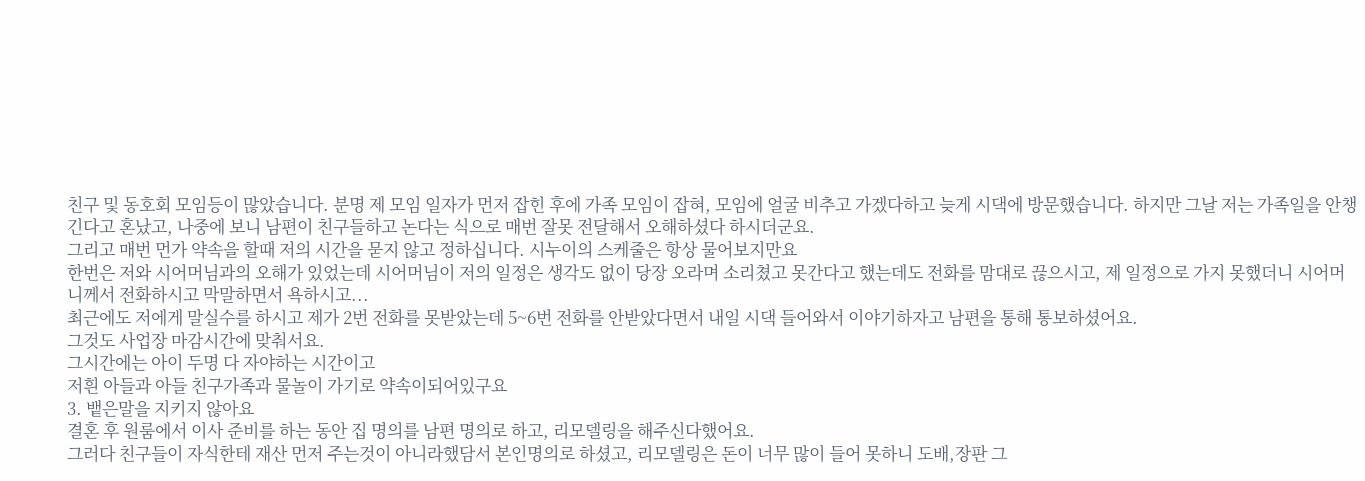친구 및 동호회 모임등이 많았습니다. 분명 제 모임 일자가 먼저 잡힌 후에 가족 모임이 잡혀, 모임에 얼굴 비추고 가겠다하고 늦게 시댁에 방문했습니다. 하지만 그날 저는 가족일을 안챙긴다고 혼났고, 나중에 보니 남편이 친구들하고 논다는 식으로 매번 잘못 전달해서 오해하셨다 하시더군요.
그리고 매번 먼가 약속을 할때 저의 시간을 묻지 않고 정하십니다. 시누이의 스케줄은 항상 물어보지만요
한번은 저와 시어머님과의 오해가 있었는데 시어머님이 저의 일정은 생각도 없이 당장 오라며 소리쳤고 못간다고 했는데도 전화를 맘대로 끊으시고, 제 일정으로 가지 못했더니 시어머니께서 전화하시고 막말하면서 욕하시고...
최근에도 저에게 말실수를 하시고 제가 2번 전화를 못받았는데 5~6번 전화를 안받았다면서 내일 시댁 들어와서 이야기하자고 남편을 통해 통보하셨어요.
그것도 사업장 마감시간에 맞춰서요.
그시간에는 아이 두명 다 자야하는 시간이고
저흰 아들과 아들 친구가족과 물놀이 가기로 약속이되어있구요
3. 뱉은말을 지키지 않아요
결혼 후 원룸에서 이사 준비를 하는 동안 집 명의를 남편 명의로 하고, 리모델링을 해주신다했어요.
그러다 친구들이 자식한테 재산 먼저 주는것이 아니라했담서 본인명의로 하셨고, 리모델링은 돈이 너무 많이 들어 못하니 도배,장판 그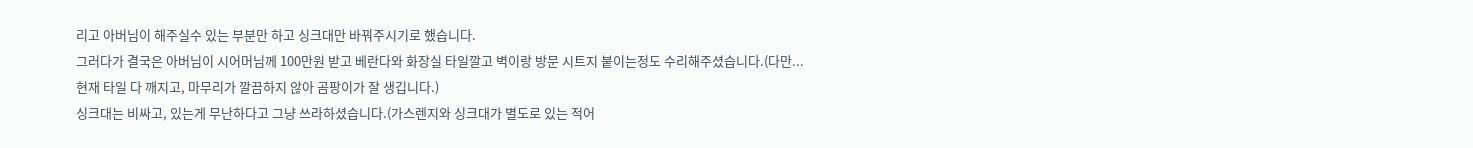리고 아버님이 해주실수 있는 부분만 하고 싱크대만 바꿔주시기로 했습니다.
그러다가 결국은 아버님이 시어머님께 100만원 받고 베란다와 화장실 타일깔고 벽이랑 방문 시트지 붙이는정도 수리해주셨습니다.(다만...현재 타일 다 깨지고, 마무리가 깔끔하지 않아 곰팡이가 잘 생깁니다.)
싱크대는 비싸고, 있는게 무난하다고 그냥 쓰라하셨습니다.(가스렌지와 싱크대가 별도로 있는 적어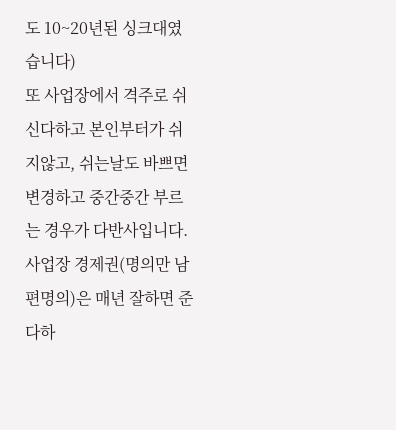도 10~20년된 싱크대였습니다)
또 사업장에서 격주로 쉬신다하고 본인부터가 쉬지않고, 쉬는날도 바쁘면 변경하고 중간중간 부르는 경우가 다반사입니다.
사업장 경제권(명의만 남편명의)은 매년 잘하면 준다하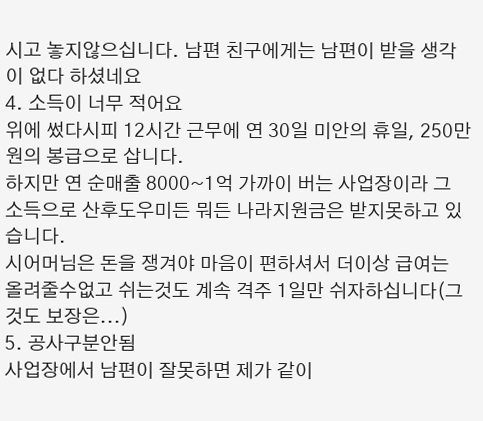시고 놓지않으십니다. 남편 친구에게는 남편이 받을 생각이 없다 하셨네요
4. 소득이 너무 적어요
위에 썼다시피 12시간 근무에 연 30일 미안의 휴일, 250만원의 봉급으로 삽니다.
하지만 연 순매출 8000~1억 가까이 버는 사업장이라 그 소득으로 산후도우미든 뭐든 나라지원금은 받지못하고 있습니다.
시어머님은 돈을 쟁겨야 마음이 편하셔서 더이상 급여는 올려줄수없고 쉬는것도 계속 격주 1일만 쉬자하십니다(그것도 보장은...)
5. 공사구분안됨
사업장에서 남편이 잘못하면 제가 같이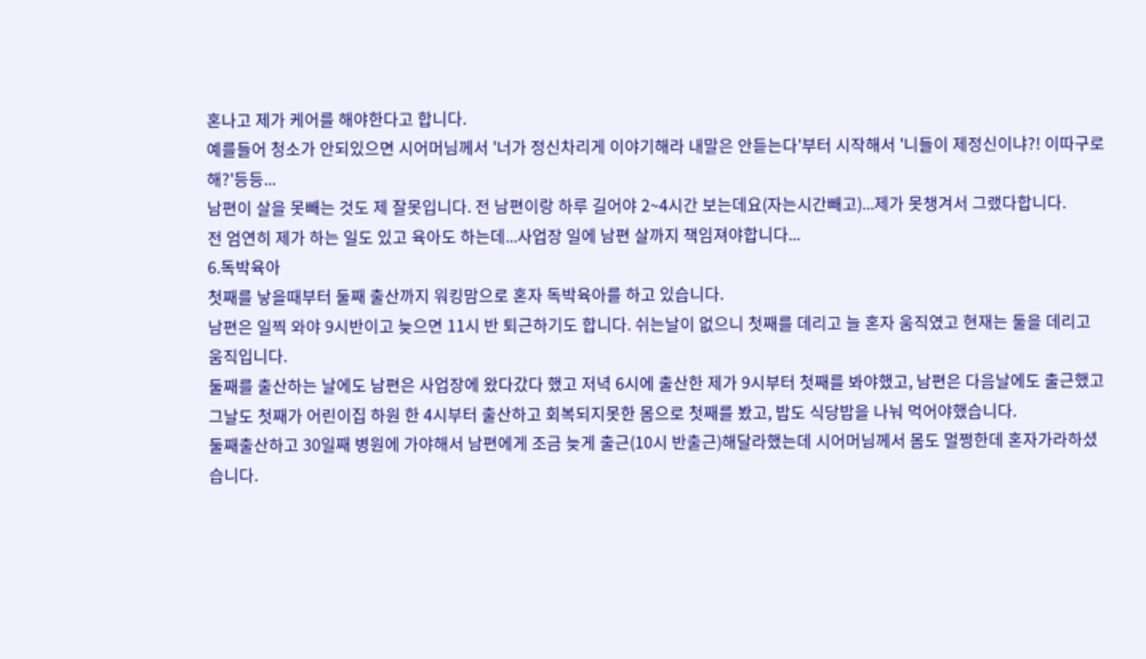혼나고 제가 케어를 해야한다고 합니다.
예를들어 청소가 안되있으면 시어머님께서 '너가 정신차리게 이야기해라 내말은 안듣는다'부터 시작해서 '니들이 제정신이냐?! 이따구로해?'등등...
남편이 살을 못빼는 것도 제 잘못입니다. 전 남편이랑 하루 길어야 2~4시간 보는데요(자는시간빼고)...제가 못챙겨서 그랬다합니다.
전 엄연히 제가 하는 일도 있고 육아도 하는데...사업장 일에 남편 살까지 책임져야합니다...
6.독박육아
첫째를 낳을때부터 둘째 출산까지 워킹맘으로 혼자 독박육아를 하고 있습니다.
남편은 일찍 와야 9시반이고 늦으면 11시 반 퇴근하기도 합니다. 쉬는날이 없으니 첫째를 데리고 늘 혼자 움직였고 현재는 둘을 데리고 움직입니다.
둘째를 출산하는 날에도 남편은 사업장에 왔다갔다 했고 저녁 6시에 출산한 제가 9시부터 첫째를 봐야했고, 남편은 다음날에도 출근했고 그날도 첫째가 어린이집 하원 한 4시부터 출산하고 회복되지못한 몸으로 첫째를 봤고, 밥도 식당밥을 나눠 먹어야했습니다.
둘째출산하고 30일째 병원에 가야해서 남편에게 조금 늦게 출근(10시 반출근)해달라했는데 시어머님께서 몸도 멀쩡한데 혼자가라하셨습니다.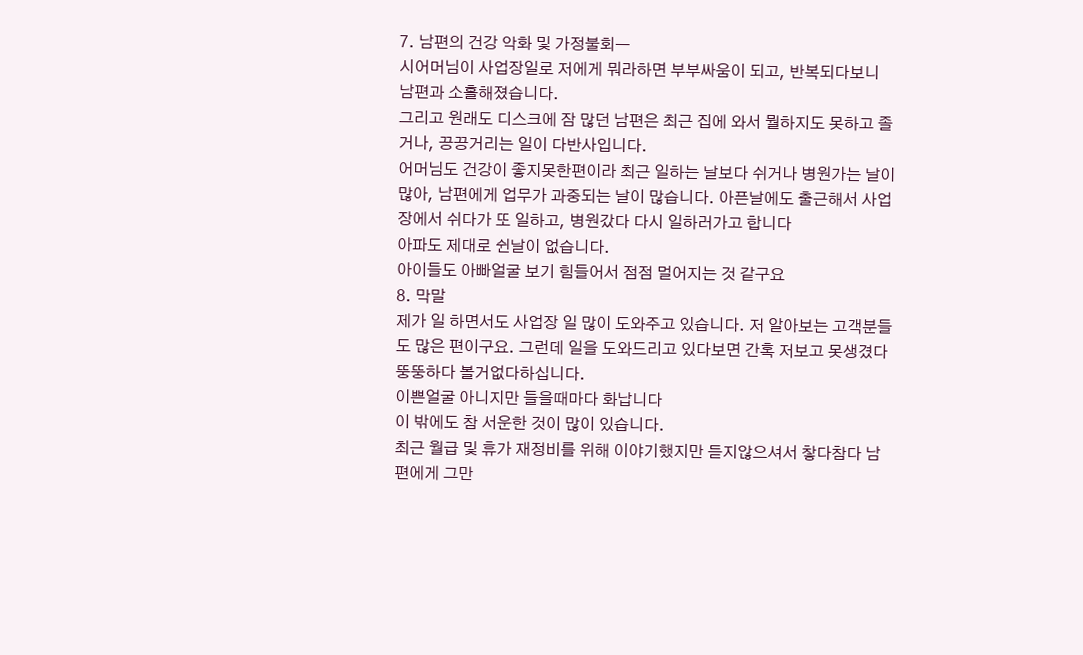7. 남편의 건강 악화 및 가정불회ㅡ
시어머님이 사업장일로 저에게 뭐라하면 부부싸움이 되고, 반복되다보니 남편과 소홀해졌습니다.
그리고 원래도 디스크에 잠 많던 남편은 최근 집에 와서 뭘하지도 못하고 졸거나, 끙끙거리는 일이 다반사입니다.
어머님도 건강이 좋지못한편이라 최근 일하는 날보다 쉬거나 병원가는 날이 많아, 남편에게 업무가 과중되는 날이 많습니다. 아픈날에도 출근해서 사업장에서 쉬다가 또 일하고, 병원갔다 다시 일하러가고 합니다
아파도 제대로 쉰날이 없습니다.
아이들도 아빠얼굴 보기 힘들어서 점점 멀어지는 것 같구요
8. 막말
제가 일 하면서도 사업장 일 많이 도와주고 있습니다. 저 알아보는 고객분들도 많은 편이구요. 그런데 일을 도와드리고 있다보면 간혹 저보고 못생겼다 뚱뚱하다 볼거없다하십니다.
이쁜얼굴 아니지만 들을때마다 화납니다
이 밖에도 참 서운한 것이 많이 있습니다.
최근 월급 및 휴가 재정비를 위해 이야기했지만 듣지않으셔서 챃다참다 남편에게 그만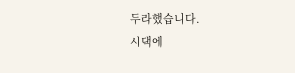두라했습니다.
시댁에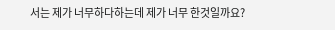서는 제가 너무하다하는데 제가 너무 한것일까요?